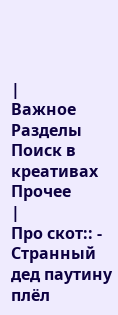|
Важное
Разделы
Поиск в креативах
Прочее
|
Про скот:: - Странный дед паутину плёл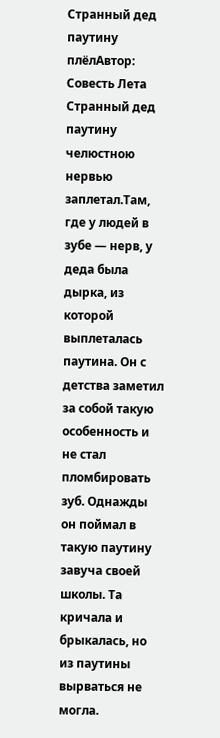Странный дед паутину плёлАвтор: Совесть Лета Странный дед паутину челюстною нервью заплетал.Там, где у людей в зубе — нерв, у деда была дырка, из которой выплеталась паутина. Он с детства заметил за собой такую особенность и не стал пломбировать зуб. Однажды он поймал в такую паутину завуча своей школы. Та кричала и брыкалась, но из паутины вырваться не могла.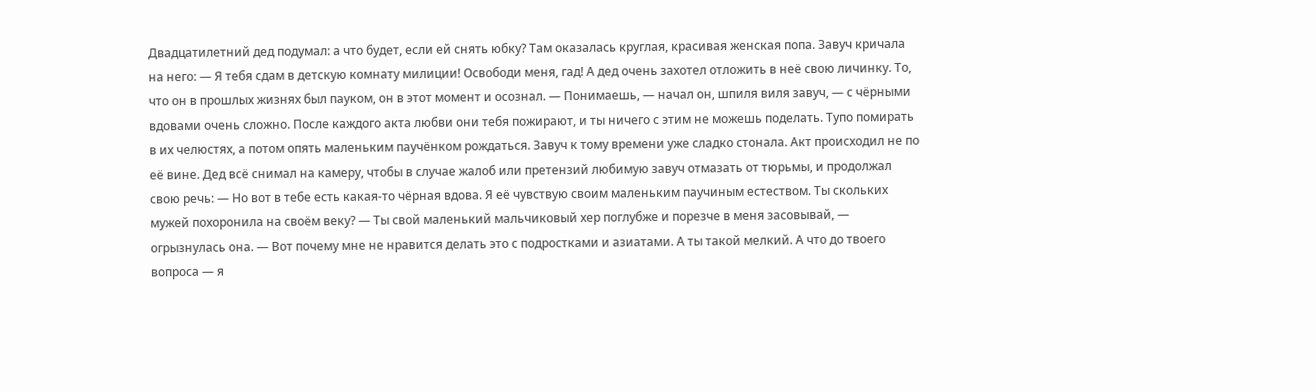Двадцатилетний дед подумал: а что будет, если ей снять юбку? Там оказалась круглая, красивая женская попа. Завуч кричала на него: — Я тебя сдам в детскую комнату милиции! Освободи меня, гад! А дед очень захотел отложить в неё свою личинку. То, что он в прошлых жизнях был пауком, он в этот момент и осознал. — Понимаешь, — начал он, шпиля виля завуч, — с чёрными вдовами очень сложно. После каждого акта любви они тебя пожирают, и ты ничего с этим не можешь поделать. Тупо помирать в их челюстях, а потом опять маленьким паучёнком рождаться. Завуч к тому времени уже сладко стонала. Акт происходил не по её вине. Дед всё снимал на камеру, чтобы в случае жалоб или претензий любимую завуч отмазать от тюрьмы, и продолжал свою речь: — Но вот в тебе есть какая-то чёрная вдова. Я её чувствую своим маленьким паучиным естеством. Ты скольких мужей похоронила на своём веку? — Ты свой маленький мальчиковый хер поглубже и порезче в меня засовывай, — огрызнулась она. — Вот почему мне не нравится делать это с подростками и азиатами. А ты такой мелкий. А что до твоего вопроса — я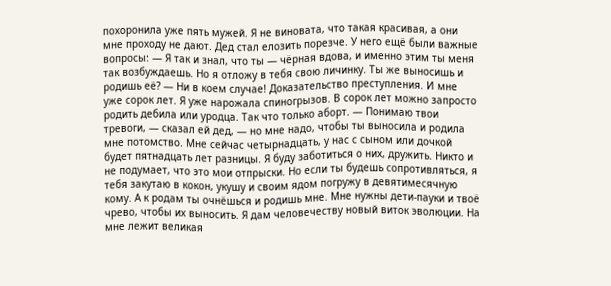похоронила уже пять мужей. Я не виновата, что такая красивая, а они мне проходу не дают. Дед стал елозить порезче. У него ещё были важные вопросы: — Я так и знал, что ты — чёрная вдова, и именно этим ты меня так возбуждаешь. Но я отложу в тебя свою личинку. Ты же выносишь и родишь её? — Ни в коем случае! Доказательство преступления. И мне уже сорок лет. Я уже нарожала спиногрызов. В сорок лет можно запросто родить дебила или уродца. Так что только аборт. — Понимаю твои тревоги, — сказал ей дед, — но мне надо, чтобы ты выносила и родила мне потомство. Мне сейчас четырнадцать, у нас с сыном или дочкой будет пятнадцать лет разницы. Я буду заботиться о них, дружить. Никто и не подумает, что это мои отпрыски. Но если ты будешь сопротивляться, я тебя закутаю в кокон, укушу и своим ядом погружу в девятимесячную кому. А к родам ты очнёшься и родишь мне. Мне нужны дети-пауки и твоё чрево, чтобы их выносить. Я дам человечеству новый виток эволюции. На мне лежит великая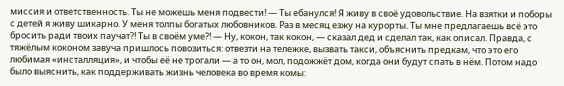миссия и ответственность. Ты не можешь меня подвести! — Ты ебанулся! Я живу в своё удовольствие. На взятки и поборы с детей я живу шикарно. У меня толпы богатых любовников. Раз в месяц езжу на курорты. Ты мне предлагаешь всё это бросить ради твоих паучат?! Ты в своём уме?! — Ну, кокон, так кокон, — сказал дед и сделал так, как описал. Правда, с тяжёлым коконом завуча пришлось повозиться: отвезти на тележке, вызвать такси, объяснить предкам, что это его любимая «инсталляция», и чтобы её не трогали — а то он, мол, подожжёт дом, когда они будут спать в нём. Потом надо было выяснить, как поддерживать жизнь человека во время комы: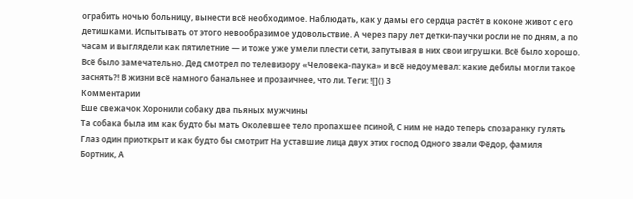ограбить ночью больницу, вынести всё необходимое. Наблюдать, как у дамы его сердца растёт в коконе живот с его детишками. Испытывать от этого невообразимое удовольствие. А через пару лет детки-паучки росли не по дням, а по часам и выглядели как пятилетние — и тоже уже умели плести сети, запутывая в них свои игрушки. Всё было хорошо. Всё было замечательно. Дед смотрел по телевизору «Человека-паука» и всё недоумевал: какие дебилы могли такое заснять?! В жизни всё намного банальнее и прозаичнее, что ли. Теги: ![]() 3
Комментарии
Еше свежачок Хоронили собаку два пьяных мужчины
Та собака была им как будто бы мать Околевшее тело пропахшее псиной, С ним не надо теперь спозаранку гулять Глаз один приоткрыт и как будто бы смотрит На уставшие лица двух этих господ Одного звали Фёдор, фамиля Бортник, А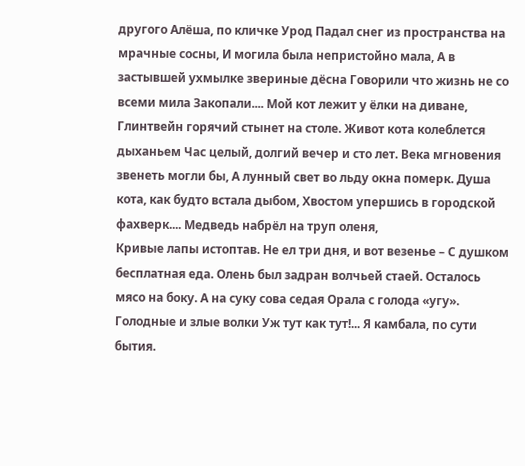другого Алёша, по кличке Урод Падал снег из пространства на мрачные сосны, И могила была непристойно мала, А в застывшей ухмылке звериные дёсна Говорили что жизнь не со всеми мила Закопали.... Мой кот лежит у ёлки на диване,
Глинтвейн горячий стынет на столе. Живот кота колеблется дыханьем Час целый, долгий вечер и сто лет. Века мгновения звенеть могли бы, А лунный свет во льду окна померк. Душа кота, как будто встала дыбом, Хвостом упершись в городской фахверк.... Медведь набрёл на труп оленя,
Кривые лапы истоптав. Не ел три дня, и вот везенье – С душком бесплатная еда. Олень был задран волчьей стаей. Осталось мясо на боку. А на суку сова седая Орала с голода «угу». Голодные и злые волки Уж тут как тут!... Я камбала, по сути бытия.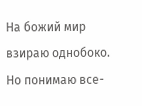На божий мир взираю однобоко. Но понимаю все-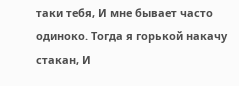таки тебя, И мне бывает часто одиноко. Тогда я горькой накачу стакан, И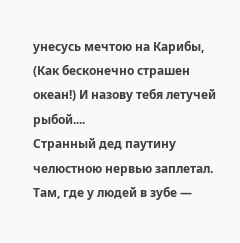унесусь мечтою на Карибы, (Как бесконечно страшен океан!) И назову тебя летучей рыбой....
Странный дед паутину челюстною нервью заплетал.
Там, где у людей в зубе —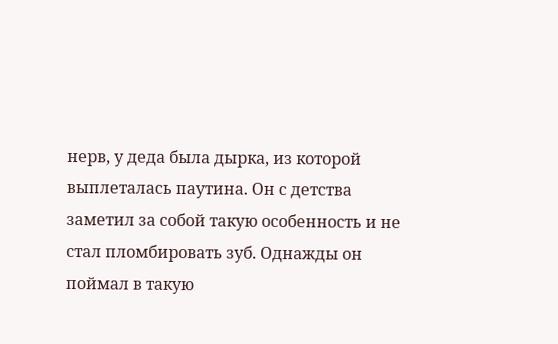нерв, у деда была дырка, из которой выплеталась паутина. Он с детства заметил за собой такую особенность и не стал пломбировать зуб. Однажды он поймал в такую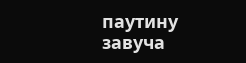паутину завуча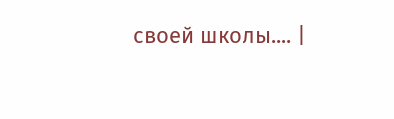своей школы.... |